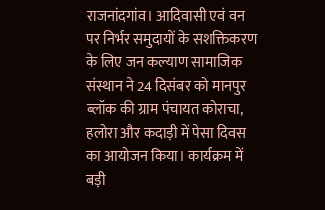राजनांदगांव। आदिवासी एवं वन पर निर्भर समुदायों के सशक्तिकरण के लिए जन कल्याण सामाजिक संस्थान ने 24 दिसंबर को मानपुर ब्लॉक की ग्राम पंचायत कोराचा, हलोरा और कदाड़ी में पेसा दिवस का आयोजन किया। कार्यक्रम में बड़ी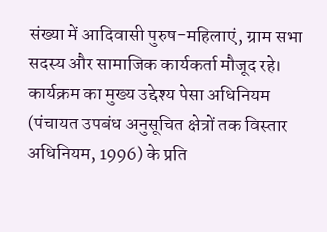संख्या में आदिवासी पुरुष-महिलाएं, ग्राम सभा सदस्य और सामाजिक कार्यकर्ता मौजूद रहे।
कार्यक्रम का मुख्य उद्देश्य पेसा अधिनियम (पंचायत उपबंध अनुसूचित क्षेत्रों तक विस्तार अधिनियम, 1996) के प्रति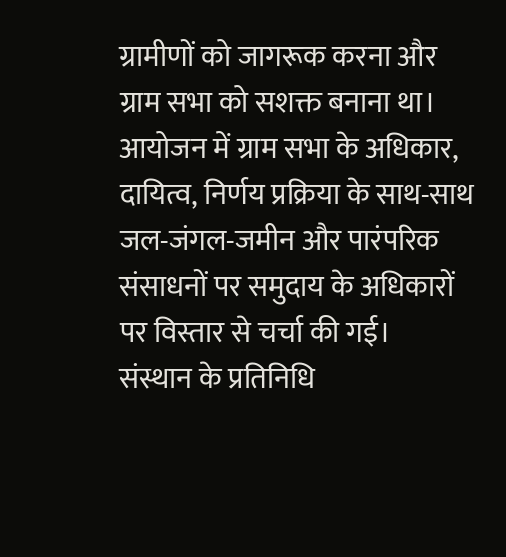ग्रामीणों को जागरूक करना और ग्राम सभा को सशक्त बनाना था। आयोजन में ग्राम सभा के अधिकार, दायित्व, निर्णय प्रक्रिया के साथ-साथ जल-जंगल-जमीन और पारंपरिक संसाधनों पर समुदाय के अधिकारों पर विस्तार से चर्चा की गई।
संस्थान के प्रतिनिधि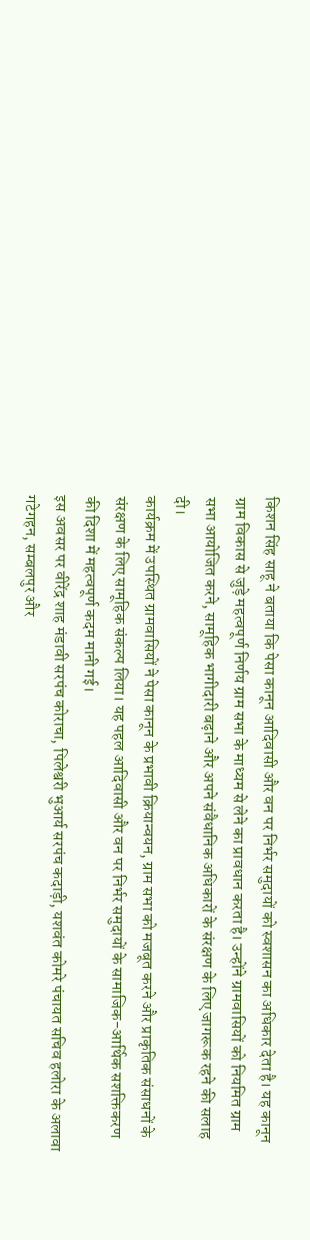किशन सिंह साहू ने बताया कि पेसा कानून आदिवासी और वन पर निर्भर समुदायों को स्वशासन का अधिकार देता है। यह कानून ग्राम विकास से जुड़े महत्वपूर्ण निर्णय ग्राम सभा के माध्यम से लेने का प्रावधान करता है। उन्होंने ग्रामवासियों को नियमित ग्राम सभा आयोजित करने, सामूहिक भागीदारी बढ़ाने और अपने संवैधानिक अधिकारों के संरक्षण के लिए जागरूक रहने की सलाह दी।
कार्यक्रम में उपस्थित ग्रामवासियों ने पेसा कानून के प्रभावी क्रियान्वयन, ग्राम सभा को मजबूत करने और प्राकृतिक संसाधनों के संरक्षण के लिए सामूहिक संकल्प लिया। यह पहल आदिवासी और वन पर निर्भर समुदायों के सामाजिक-आर्थिक सशक्तिकरण की दिशा में महत्वपूर्ण कदम मानी गई।
इस अवसर पर वीरेंद्र शाह मंडावी सरपंच कोराचा, पिलेश्वरी भुआर्य सरपंच कदाड़ी, यशवंत कोमरे पंचायत सचिव हलोरा के अलावा गटेगहन, सम्बलपुर और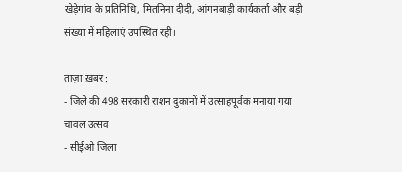खेड़ेगांव के प्रतिनिधि, मितनिना दीदी, आंगनबाड़ी कार्यकर्ता और बड़ी संख्या में महिलाएं उपस्थित रही।

ताज़ा ख़बर :
- जिले की 498 सरकारी राशन दुकानों में उत्साहपूर्वक मनाया गया चावल उत्सव
- सीईओ जिला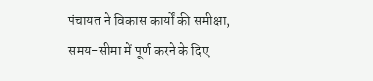पंचायत ने विकास कार्यों की समीक्षा, समय-सीमा में पूर्ण करने के दिए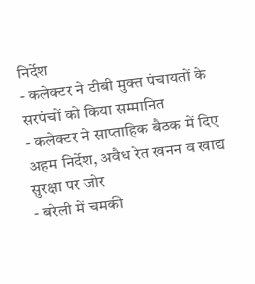निर्देश
- कलेक्टर ने टीबी मुक्त पंचायतों के सरपंचों को किया सम्मानित
- कलेक्टर ने साप्ताहिक बैठक में दिए अहम निर्देश, अवैध रेत खनन व खाद्य सुरक्षा पर जोर
- बरेली में चमकी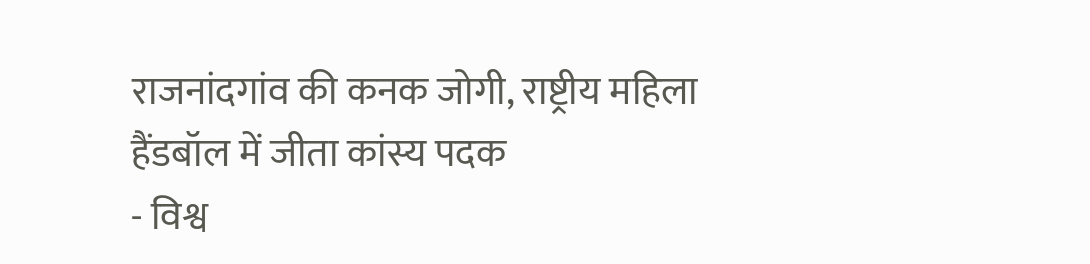राजनांदगांव की कनक जोगी, राष्ट्रीय महिला हैंडबॉल में जीता कांस्य पदक
- विश्व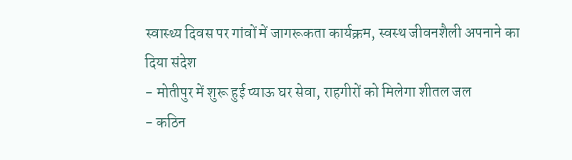स्वास्थ्य दिवस पर गांवों में जागरूकता कार्यक्रम, स्वस्थ जीवनशैली अपनाने का दिया संदेश
- मोतीपुर में शुरू हुई प्याऊ घर सेवा, राहगीरों को मिलेगा शीतल जल
- कठिन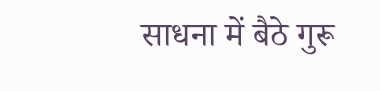साधना में बैठे गुरू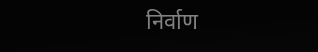निर्वाण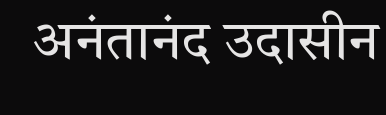अनंतानंद उदासीन